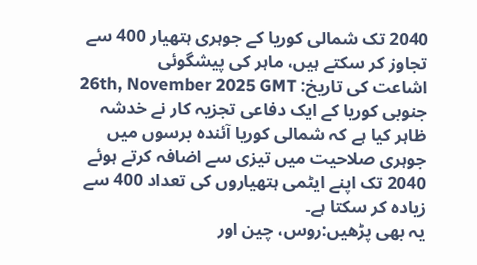2040 تک شمالی کوریا کے جوہری ہتھیار 400 سے تجاوز کر سکتے ہیں، ماہر کی پیشگوئی
اشاعت کی تاریخ: 26th, November 2025 GMT
جنوبی کوریا کے ایک دفاعی تجزیہ کار نے خدشہ ظاہر کیا ہے کہ شمالی کوریا آئندہ برسوں میں جوہری صلاحیت میں تیزی سے اضافہ کرتے ہوئے 2040 تک اپنے ایٹمی ہتھیاروں کی تعداد 400 سے زیادہ کر سکتا ہے۔
یہ بھی پڑھیں:روس، چین اور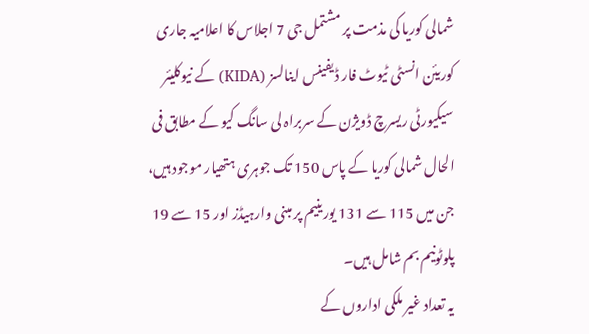شمالی کوریا کی مذمت پر مشتمل جی 7 اجلاس کا اعلامیہ جاری
کوریئن انسٹی ٹیوٹ فار ڈیفینس اینالسز (KIDA) کے نیوکلیئر سیکیورٹی ریسرچ ڈویژن کے سربراہ لی سانگ کیو کے مطابق فی الحال شمالی کوریا کے پاس 150 تک جوہری ہتھیار موجود ہیں، جن میں 115 سے 131 یورینیم پر مبنی وارہیڈز اور 15 سے 19 پلوٹونیم بم شامل ہیں۔
یہ تعداد غیر ملکی اداروں کے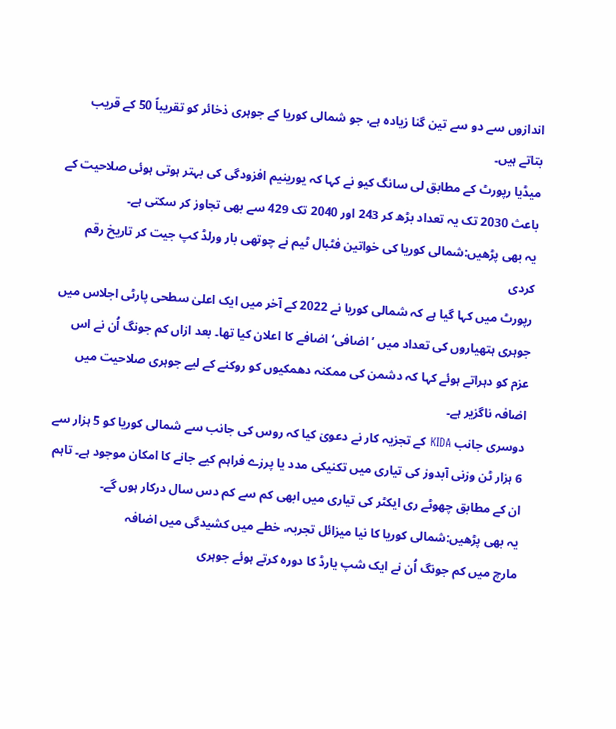اندازوں سے دو سے تین گنا زیادہ ہے، جو شمالی کوریا کے جوہری ذخائر کو تقریباً 50 کے قریب بتاتے ہیں۔
میڈیا رپورٹ کے مطابق لی سانگ کیو نے کہا کہ یورینیم افزودگی کی بہتر ہوتی ہوئی صلاحیت کے باعث 2030 تک یہ تعداد بڑھ کر 243 اور 2040 تک 429 سے بھی تجاوز کر سکتی ہے۔
یہ بھی پڑھیں:شمالی کوریا کی خواتین فٹبال ٹیم نے چوتھی بار ورلڈ کپ جیت کر تاریخ رقم کردی
رپورٹ میں کہا گیا ہے کہ شمالی کوریا نے 2022 کے آخر میں ایک اعلیٰ سطحی پارٹی اجلاس میں جوہری ہتھیاروں کی تعداد میں ’اضافی‘ اضافے کا اعلان کیا تھا۔ بعد ازاں کم جونگ اُن نے اس عزم کو دہراتے ہوئے کہا کہ دشمن کی ممکنہ دھمکیوں کو روکنے کے لیے جوہری صلاحیت میں اضافہ ناگزیر ہے۔
دوسری جانب KIDA کے تجزیہ کار نے دعویٰ کیا کہ روس کی جانب سے شمالی کوریا کو 5 ہزار سے 6 ہزار ٹن وزنی آبدوز کی تیاری میں تکنیکی مدد یا پرزے فراہم کیے جانے کا امکان موجود ہے۔ تاہم ان کے مطابق چھوٹے ری ایکٹر کی تیاری میں ابھی کم سے کم دس سال درکار ہوں گے۔
یہ بھی پڑھیں:شمالی کوریا کا نیا میزائل تجربہ، خطے میں کشیدگی میں اضافہ
مارچ میں کم جونگ اُن نے ایک شپ یارڈ کا دورہ کرتے ہوئے جوہری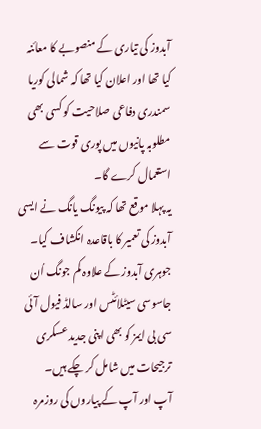آبدوز کی تیاری کے منصوبے کا معائنہ کیا تھا اور اعلان کیا تھا کہ شمالی کوریا سمندری دفاعی صلاحیت کو کسی بھی مطلوبہ پانیوں میں پوری قوت سے استعمال کرے گا۔
یہ پہلا موقع تھا کہ پیونگ یانگ نے ایسی آبدوز کی تعمیر کا باقاعدہ انکشاف کیا۔
جوہری آبدوز کے علاوہ کم جونگ اُن جاسوسی سیٹلائٹس اور سالڈ فیول آئی سی بی ایمز کو بھی اپنی جدید عسکری ترجیحات میں شامل کر چکے ہیں۔
آپ اور آپ کے پیاروں کی روزمرہ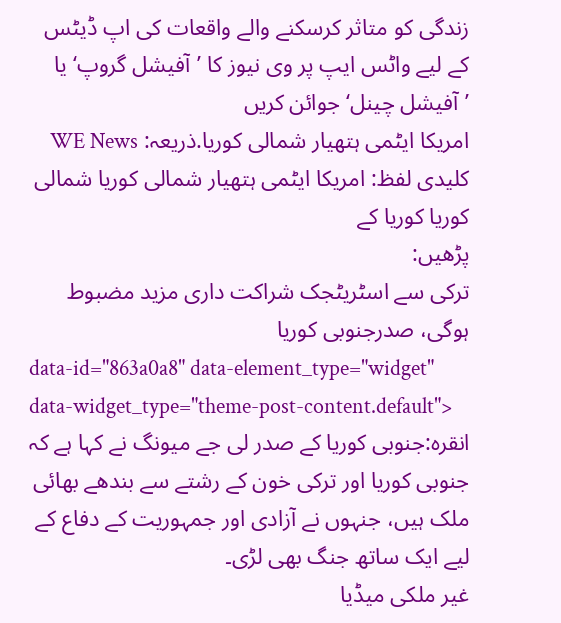زندگی کو متاثر کرسکنے والے واقعات کی اپ ڈیٹس کے لیے واٹس ایپ پر وی نیوز کا ’آفیشل گروپ‘ یا ’آفیشل چینل‘ جوائن کریں
امریکا ایٹمی ہتھیار شمالی کوریا.ذریعہ: WE News
کلیدی لفظ: امریکا ایٹمی ہتھیار شمالی کوریا شمالی کوریا کوریا کے
پڑھیں:
ترکی سے اسٹریٹجک شراکت داری مزید مضبوط ہوگی، صدرجنوبی کوریا
data-id="863a0a8" data-element_type="widget" data-widget_type="theme-post-content.default">
انقرہ:جنوبی کوریا کے صدر لی جے میونگ نے کہا ہے کہ جنوبی کوریا اور ترکی خون کے رشتے سے بندھے بھائی ملک ہیں، جنہوں نے آزادی اور جمہوریت کے دفاع کے لیے ایک ساتھ جنگ بھی لڑی۔
غیر ملکی میڈیا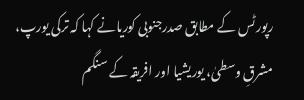رپورٹس کے مطابق صدرجنوبی کوریانے کہا کہ ترکی یورپ، مشرقِ وسطیٰ، یوریشیا اور افریقہ کے سنگم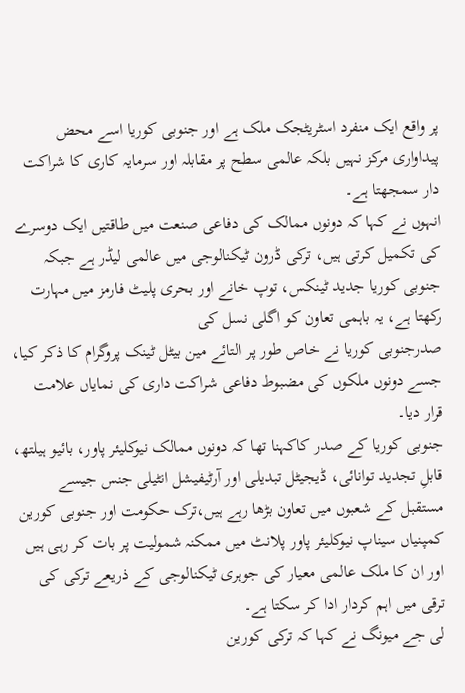پر واقع ایک منفرد اسٹریٹجک ملک ہے اور جنوبی کوریا اسے محض پیداواری مرکز نہیں بلکہ عالمی سطح پر مقابلہ اور سرمایہ کاری کا شراکت دار سمجھتا ہے۔
انہوں نے کہا کہ دونوں ممالک کی دفاعی صنعت میں طاقتیں ایک دوسرے کی تکمیل کرتی ہیں، ترکی ڈرون ٹیکنالوجی میں عالمی لیڈر ہے جبکہ جنوبی کوریا جدید ٹینکس، توپ خانے اور بحری پلیٹ فارمز میں مہارت رکھتا ہے، یہ باہمی تعاون کو اگلی نسل کی
صدرجنوبی کوریا نے خاص طور پر التائے مین بیٹل ٹینک پروگرام کا ذکر کیا، جسے دونوں ملکوں کی مضبوط دفاعی شراکت داری کی نمایاں علامت قرار دیا۔
جنوبی کوریا کے صدر کاکہنا تھا کہ دونوں ممالک نیوکلیئر پاور، بائیو ہیلتھ، قابلِ تجدید توانائی، ڈیجیٹل تبدیلی اور آرٹیفیشل انٹیلی جنس جیسے مستقبل کے شعبوں میں تعاون بڑھا رہے ہیں،ترک حکومت اور جنوبی کورین کمپنیاں سیناپ نیوکلیئر پاور پلانٹ میں ممکنہ شمولیت پر بات کر رہی ہیں اور ان کا ملک عالمی معیار کی جوہری ٹیکنالوجی کے ذریعے ترکی کی ترقی میں اہم کردار ادا کر سکتا ہے۔
لی جے میونگ نے کہا کہ ترکی کورین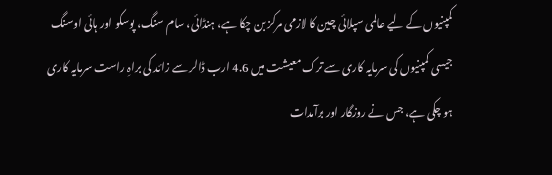کمپنیوں کے لیے عالمی سپلائی چین کا لازمی مرکز بن چکا ہے، ہنڈائی، سام سنگ، پوسکو اور ہائی اوسنگ جیسی کمپنیوں کی سرمایہ کاری سے ترک معیشت میں 4.6 ارب ڈالر سے زائد کی براہِ راست سرمایہ کاری ہو چکی ہے، جس نے روزگار اور برآمدات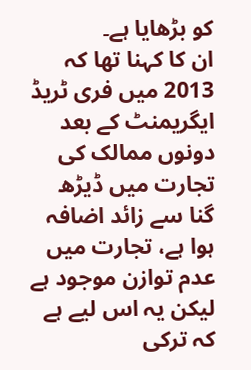کو بڑھایا ہے۔
ان کا کہنا تھا کہ 2013 میں فری ٹریڈ ایگریمنٹ کے بعد دونوں ممالک کی تجارت میں ڈیڑھ گنا سے زائد اضافہ ہوا ہے، تجارت میں عدم توازن موجود ہے لیکن یہ اس لیے ہے کہ ترکی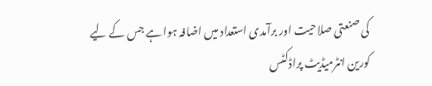کی صنعتی صلاحیت اور برآمدی استعداد میں اضافہ ہوا ہے جس کے لیے کورین انٹرمیڈیٹ پراڈکٹس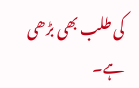کی طلب بھی بڑھی ہے۔